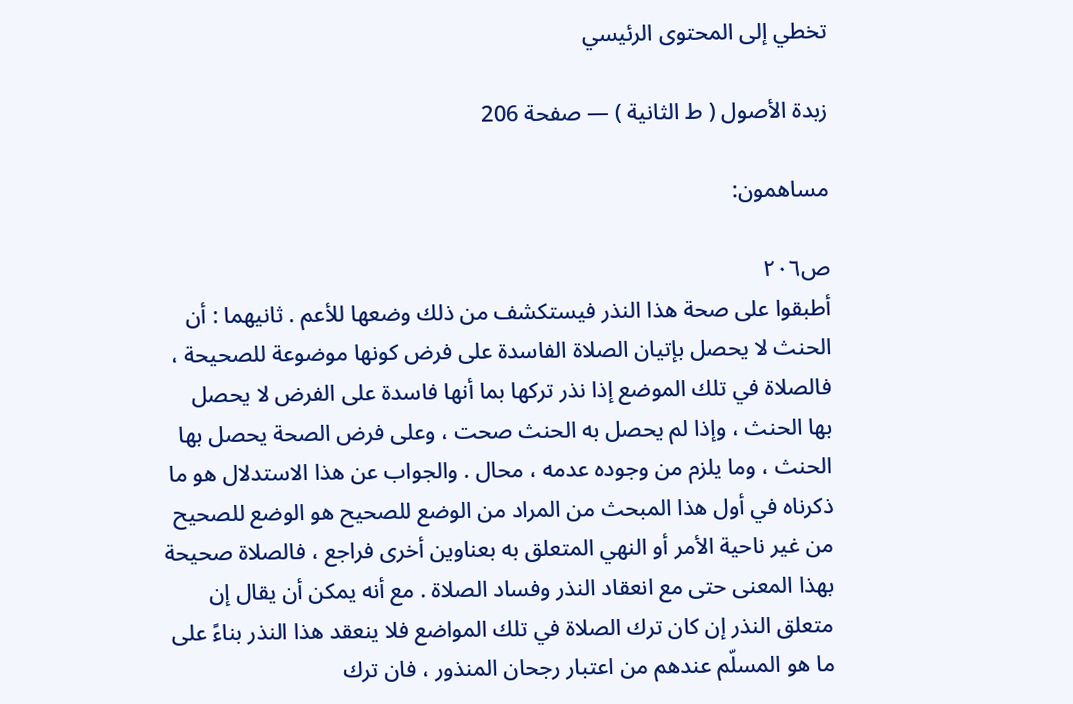تخطي إلى المحتوى الرئيسي

زبدة الأصول ( ط الثانية ) — صفحة 206

مساهمون:

ص٢٠٦
أطبقوا على صحة هذا النذر فيستكشف من ذلك وضعها للأعم . ثانيهما : أن الحنث لا يحصل بإتيان الصلاة الفاسدة على فرض كونها موضوعة للصحيحة ، فالصلاة في تلك الموضع إذا نذر تركها بما أنها فاسدة على الفرض لا يحصل بها الحنث ، وإذا لم يحصل به الحنث صحت ، وعلى فرض الصحة يحصل بها الحنث ، وما يلزم من وجوده عدمه ، محال . والجواب عن هذا الاستدلال هو ما ذكرناه في أول هذا المبحث من المراد من الوضع للصحيح هو الوضع للصحيح من غير ناحية الأمر أو النهي المتعلق به بعناوين أخرى فراجع ، فالصلاة صحيحة بهذا المعنى حتى مع انعقاد النذر وفساد الصلاة . مع أنه يمكن أن يقال إن متعلق النذر إن كان ترك الصلاة في تلك المواضع فلا ينعقد هذا النذر بناءً على ما هو المسلّم عندهم من اعتبار رجحان المنذور ، فان ترك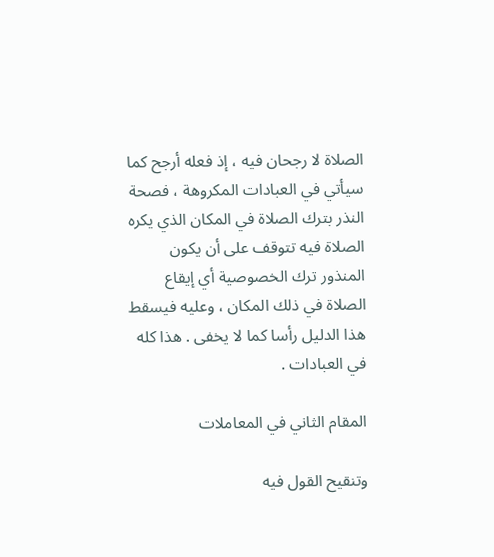الصلاة لا رجحان فيه ، إذ فعله أرجح كما سيأتي في العبادات المكروهة ، فصحة النذر بترك الصلاة في المكان الذي يكره الصلاة فيه تتوقف على أن يكون المنذور ترك الخصوصية أي إيقاع الصلاة في ذلك المكان ، وعليه فيسقط هذا الدليل رأسا كما لا يخفى . هذا كله في العبادات .

المقام الثاني في المعاملات

وتنقيح القول فيه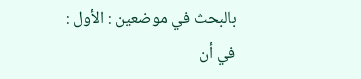بالبحث في موضعين : الأول : في أن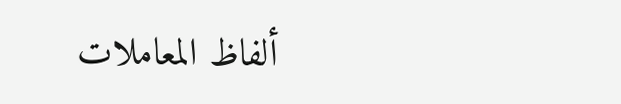ألفاظ المعاملات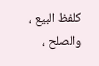كلفظ البيع ، والصلح ،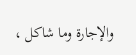والإجارة وما شاكل ،